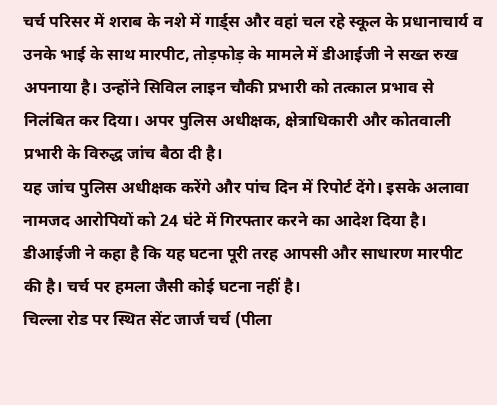चर्च परिसर में शराब के नशे में गार्ड्स और वहां चल रहे स्कूल के प्रधानाचार्य व उनके भाई के साथ मारपीट, तोड़फोड़ के मामले में डीआईजी ने सख्त रुख अपनाया है। उन्होंने सिविल लाइन चौकी प्रभारी को तत्काल प्रभाव से निलंबित कर दिया। अपर पुलिस अधीक्षक, क्षेत्राधिकारी और कोतवाली प्रभारी के विरुद्ध जांच बैठा दी है।
यह जांच पुलिस अधीक्षक करेंगे और पांच दिन में रिपोर्ट देंगे। इसके अलावा नामजद आरोपियों को 24 घंटे में गिरफ्तार करने का आदेश दिया है। डीआईजी ने कहा है कि यह घटना पूरी तरह आपसी और साधारण मारपीट की है। चर्च पर हमला जैसी कोई घटना नहीं है।
चिल्ला रोड पर स्थित सेंट जार्ज चर्च (पीला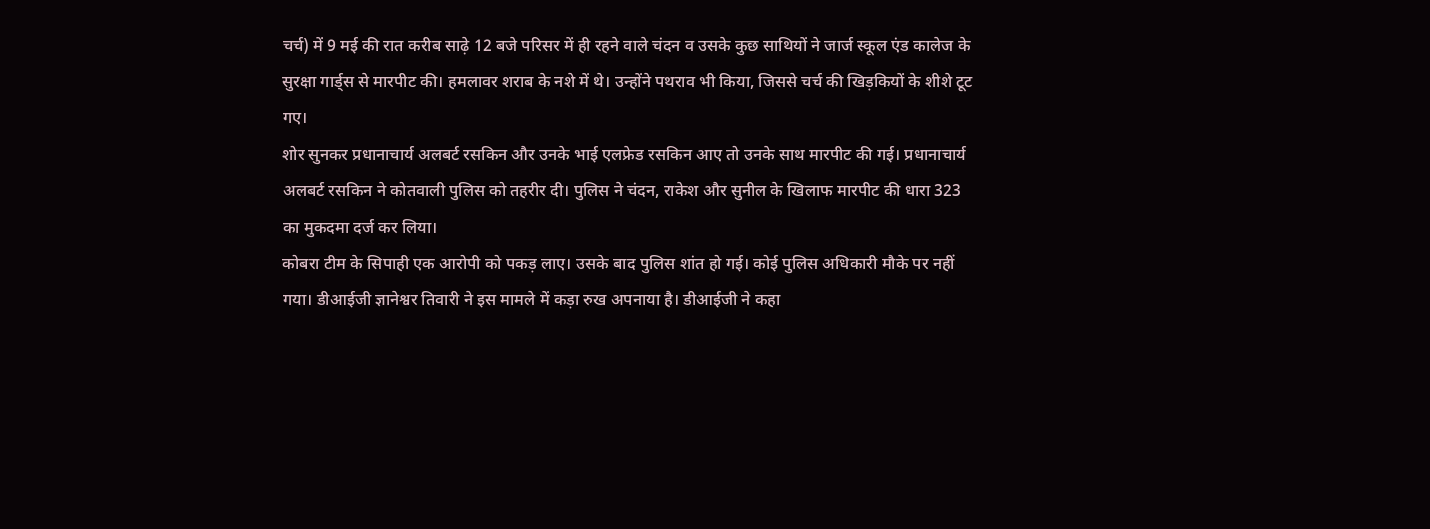चर्च) में 9 मई की रात करीब साढ़े 12 बजे परिसर में ही रहने वाले चंदन व उसके कुछ साथियों ने जार्ज स्कूल एंड कालेज के सुरक्षा गार्ड्स से मारपीट की। हमलावर शराब के नशे में थे। उन्होंने पथराव भी किया, जिससे चर्च की खिड़कियों के शीशे टूट गए।
शोर सुनकर प्रधानाचार्य अलबर्ट रसकिन और उनके भाई एलफ्रेड रसकिन आए तो उनके साथ मारपीट की गई। प्रधानाचार्य अलबर्ट रसकिन ने कोतवाली पुलिस को तहरीर दी। पुलिस ने चंदन, राकेश और सुनील के खिलाफ मारपीट की धारा 323 का मुकदमा दर्ज कर लिया।
कोबरा टीम के सिपाही एक आरोपी को पकड़ लाए। उसके बाद पुलिस शांत हो गई। कोई पुलिस अधिकारी मौके पर नहीं गया। डीआईजी ज्ञानेश्वर तिवारी ने इस मामले में कड़ा रुख अपनाया है। डीआईजी ने कहा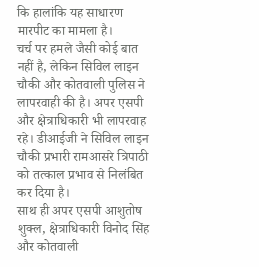कि हालांकि यह साधारण मारपीट का मामला है।
चर्च पर हमले जैसी कोई बात नहीं है, लेकिन सिविल लाइन चौकी और कोतवाली पुलिस ने लापरवाही की है। अपर एसपी और क्षेत्राधिकारी भी लापरवाह रहे। डीआईजी ने सिविल लाइन चौकी प्रभारी रामआसरे त्रिपाठी को तत्काल प्रभाव से निलंबित कर दिया है।
साथ ही अपर एसपी आशुतोष शुक्ल, क्षेत्राधिकारी विनोद सिंह और कोतवाली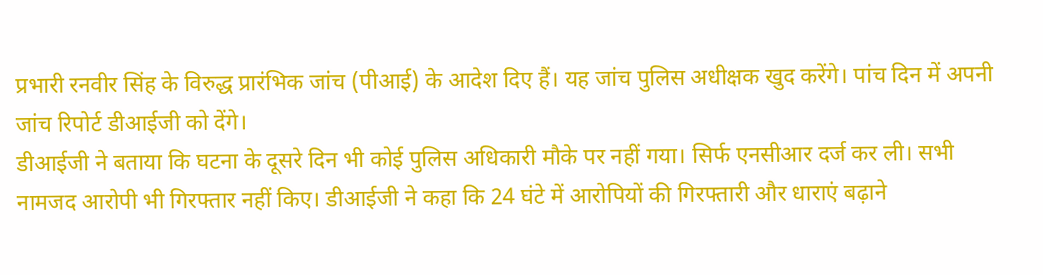प्रभारी रनवीर सिंह के विरुद्ध प्रारंभिक जांच (पीआई) के आदेश दिए हैं। यह जांच पुलिस अधीक्षक खुद करेंगे। पांच दिन में अपनी जांच रिपोर्ट डीआईजी को देंगे।
डीआईजी ने बताया कि घटना के दूसरे दिन भी कोई पुलिस अधिकारी मौके पर नहीं गया। सिर्फ एनसीआर दर्ज कर ली। सभी नामजद आरोपी भी गिरफ्तार नहीं किए। डीआईजी ने कहा कि 24 घंटे में आरोपियों की गिरफ्तारी और धाराएं बढ़ाने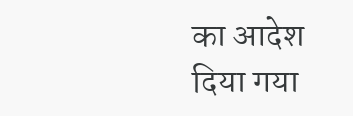का आदेश दिया गया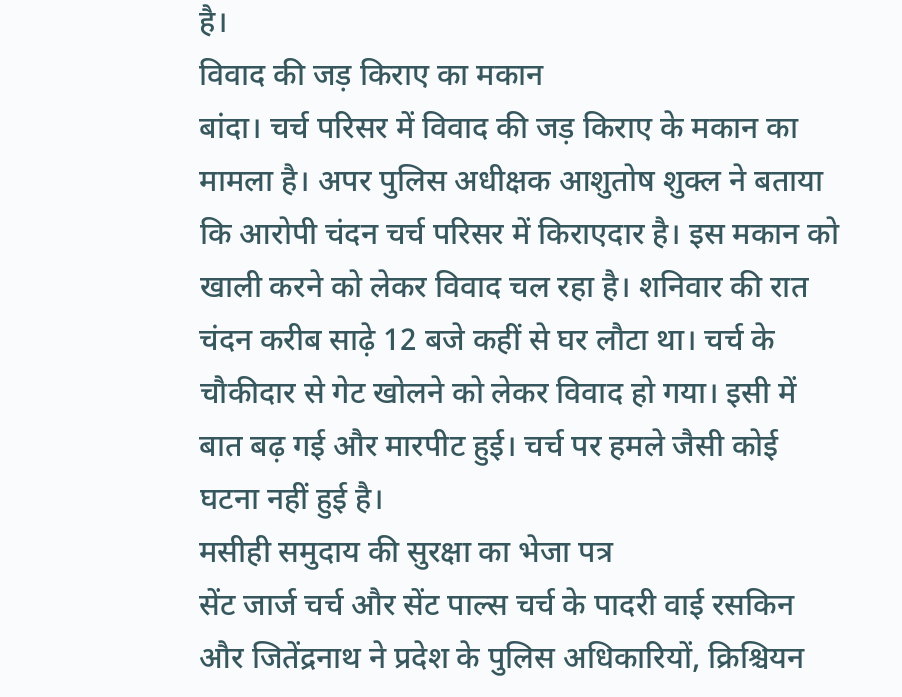है।
विवाद की जड़ किराए का मकान
बांदा। चर्च परिसर में विवाद की जड़ किराए के मकान का मामला है। अपर पुलिस अधीक्षक आशुतोष शुक्ल ने बताया कि आरोपी चंदन चर्च परिसर में किराएदार है। इस मकान को खाली करने को लेकर विवाद चल रहा है। शनिवार की रात चंदन करीब साढ़े 12 बजे कहीं से घर लौटा था। चर्च के चौकीदार से गेट खोलने को लेकर विवाद हो गया। इसी में बात बढ़ गई और मारपीट हुई। चर्च पर हमले जैसी कोई घटना नहीं हुई है।
मसीही समुदाय की सुरक्षा का भेजा पत्र
सेंट जार्ज चर्च और सेंट पाल्स चर्च के पादरी वाई रसकिन और जितेंद्रनाथ ने प्रदेश के पुलिस अधिकारियों, क्रिश्चियन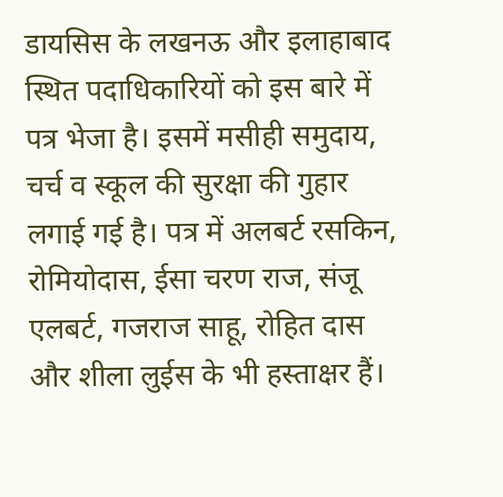डायसिस के लखनऊ और इलाहाबाद स्थित पदाधिकारियों को इस बारे में पत्र भेजा है। इसमें मसीही समुदाय, चर्च व स्कूल की सुरक्षा की गुहार लगाई गई है। पत्र में अलबर्ट रसकिन, रोमियोदास, ईसा चरण राज, संजू एलबर्ट, गजराज साहू, रोहित दास और शीला लुईस के भी हस्ताक्षर हैं।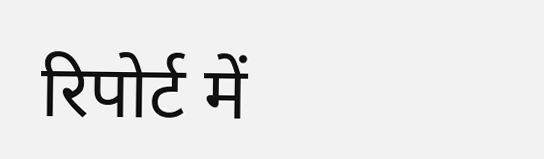रिपोर्ट में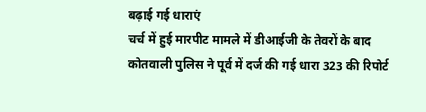बढ़ाई गई धाराएं
चर्च में हुई मारपीट मामले में डीआईजी के तेवरों के बाद कोतवाली पुलिस ने पूर्व में दर्ज की गई धारा 323 की रिपोर्ट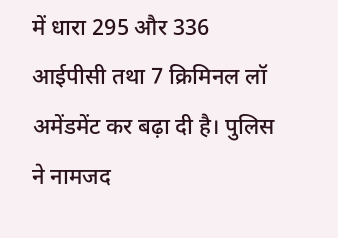में धारा 295 और 336 आईपीसी तथा 7 क्रिमिनल लॉ अमेंडमेंट कर बढ़ा दी है। पुलिस ने नामजद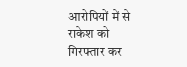आरोपियों में से राकेश को गिरफ्तार कर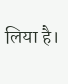लिया है।